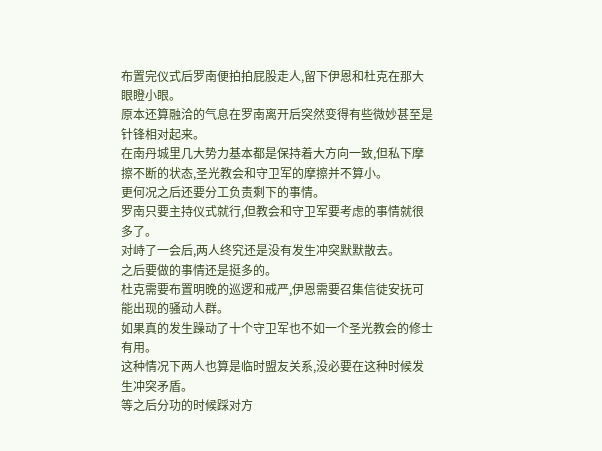布置完仪式后罗南便拍拍屁股走人,留下伊恩和杜克在那大眼瞪小眼。
原本还算融洽的气息在罗南离开后突然变得有些微妙甚至是针锋相对起来。
在南丹城里几大势力基本都是保持着大方向一致,但私下摩擦不断的状态,圣光教会和守卫军的摩擦并不算小。
更何况之后还要分工负责剩下的事情。
罗南只要主持仪式就行,但教会和守卫军要考虑的事情就很多了。
对峙了一会后,两人终究还是没有发生冲突默默散去。
之后要做的事情还是挺多的。
杜克需要布置明晚的巡逻和戒严,伊恩需要召集信徒安抚可能出现的骚动人群。
如果真的发生躁动了十个守卫军也不如一个圣光教会的修士有用。
这种情况下两人也算是临时盟友关系,没必要在这种时候发生冲突矛盾。
等之后分功的时候踩对方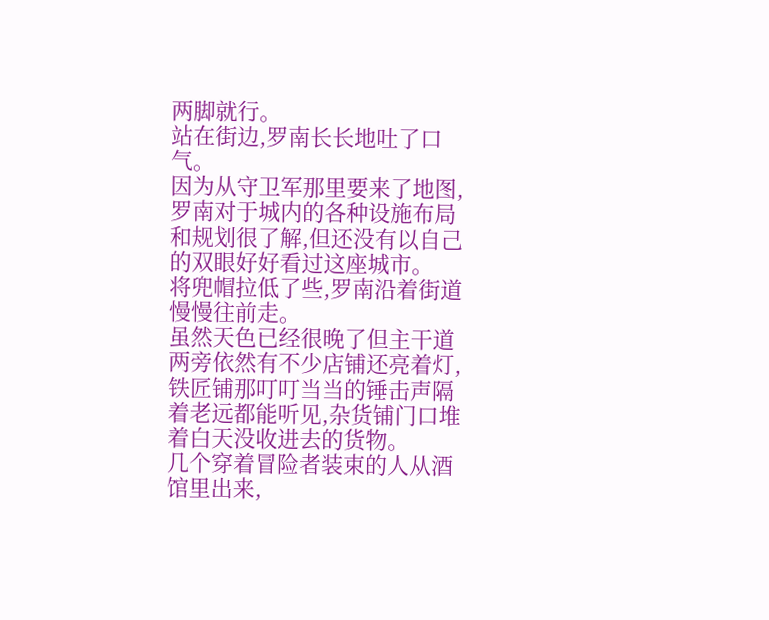两脚就行。
站在街边,罗南长长地吐了口气。
因为从守卫军那里要来了地图,罗南对于城内的各种设施布局和规划很了解,但还没有以自己的双眼好好看过这座城市。
将兜帽拉低了些,罗南沿着街道慢慢往前走。
虽然天色已经很晚了但主干道两旁依然有不少店铺还亮着灯,铁匠铺那叮叮当当的锤击声隔着老远都能听见,杂货铺门口堆着白天没收进去的货物。
几个穿着冒险者装束的人从酒馆里出来,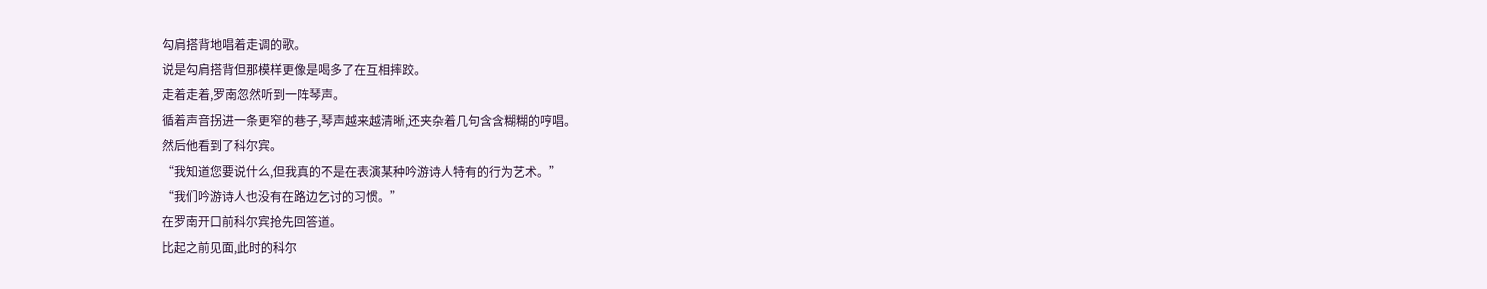勾肩搭背地唱着走调的歌。
说是勾肩搭背但那模样更像是喝多了在互相摔跤。
走着走着,罗南忽然听到一阵琴声。
循着声音拐进一条更窄的巷子,琴声越来越清晰,还夹杂着几句含含糊糊的哼唱。
然后他看到了科尔宾。
“我知道您要说什么,但我真的不是在表演某种吟游诗人特有的行为艺术。”
“我们吟游诗人也没有在路边乞讨的习惯。”
在罗南开口前科尔宾抢先回答道。
比起之前见面,此时的科尔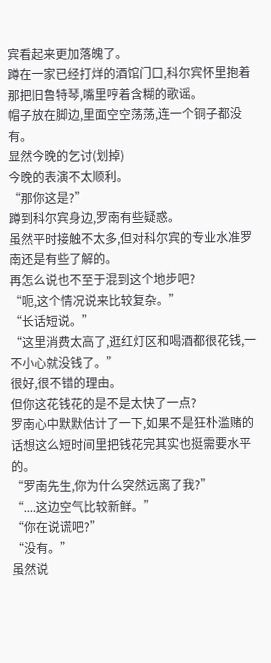宾看起来更加落魄了。
蹲在一家已经打烊的酒馆门口,科尔宾怀里抱着那把旧鲁特琴,嘴里哼着含糊的歌谣。
帽子放在脚边,里面空空荡荡,连一个铜子都没有。
显然今晚的乞讨(划掉)
今晚的表演不太顺利。
“那你这是?”
蹲到科尔宾身边,罗南有些疑惑。
虽然平时接触不太多,但对科尔宾的专业水准罗南还是有些了解的。
再怎么说也不至于混到这个地步吧?
“呃,这个情况说来比较复杂。”
“长话短说。”
“这里消费太高了,逛红灯区和喝酒都很花钱,一不小心就没钱了。”
很好,很不错的理由。
但你这花钱花的是不是太快了一点?
罗南心中默默估计了一下,如果不是狂朴滥赌的话想这么短时间里把钱花完其实也挺需要水平的。
“罗南先生,你为什么突然远离了我?”
“....这边空气比较新鲜。”
“你在说谎吧?”
“没有。”
虽然说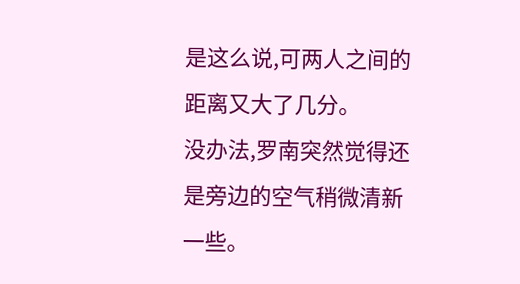是这么说,可两人之间的距离又大了几分。
没办法,罗南突然觉得还是旁边的空气稍微清新一些。